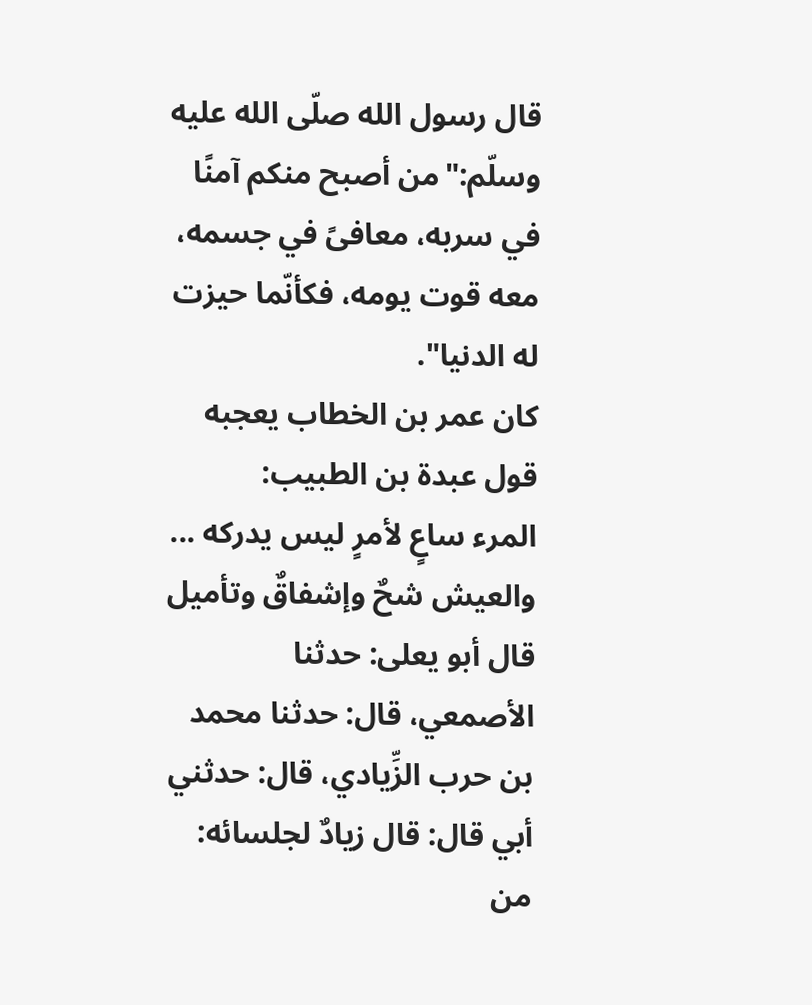قال رسول الله صلّى الله عليه وسلّم:"من أصبح منكم آمنًا في سربه، معافىً في جسمه، معه قوت يومه، فكأنّما حيزت له الدنيا".
كان عمر بن الخطاب يعجبه قول عبدة بن الطبيب:
المرء ساعٍ لأمرٍ ليس يدركه ... والعيش شحٌ وإشفاقٌ وتأميل
قال أبو يعلى: حدثنا الأصمعي، قال: حدثنا محمد بن حرب الزِّيادي، قال: حدثني أبي قال: قال زيادٌ لجلسائه: من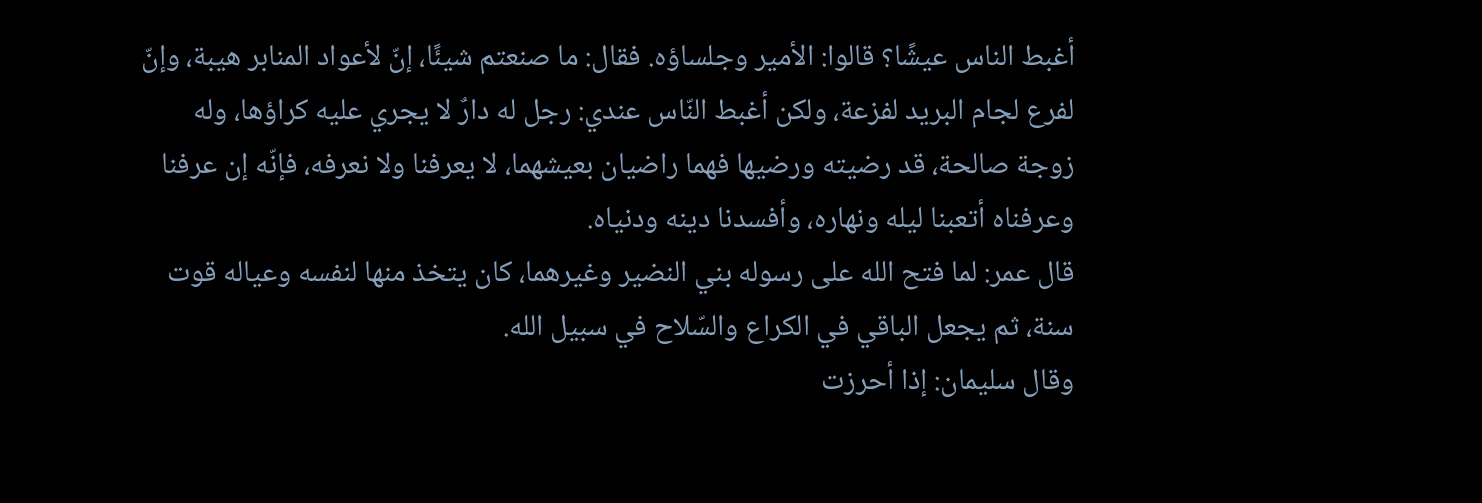أغبط الناس عيشًا؟ قالوا: الأمير وجلساؤه. فقال: ما صنعتم شيئًا، إنّ لأعواد المنابر هيبة، وإنّ لفرع لجام البريد لفزعة، ولكن أغبط النّاس عندي: رجل له دارٌ لا يجري عليه كراؤها، وله زوجة صالحة، قد رضيته ورضيها فهما راضيان بعيشهما، لا يعرفنا ولا نعرفه، فإنّه إن عرفنا وعرفناه أتعبنا ليله ونهاره، وأفسدنا دينه ودنياه.
قال عمر: لما فتح الله على رسوله بني النضير وغيرهما، كان يتخذ منها لنفسه وعياله قوت سنة، ثم يجعل الباقي في الكراع والسّلاح في سبيل الله.
وقال سليمان: إذا أحرزت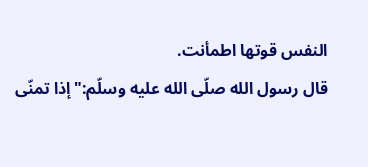النفس قوتها اطمأنت.
قال رسول الله صلّى الله عليه وسلّم:"إذا تمنّى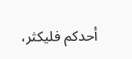أحدكم فليكثر،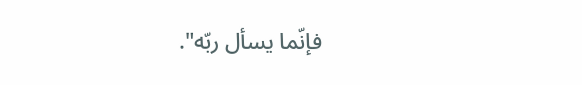فإنّما يسأل ربّه".